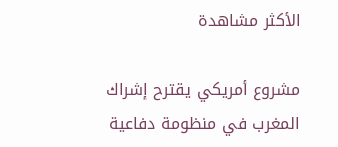الأكثر مشاهدة

مشروع أمريكي يقترح إشراك المغرب في منظومة دفاعية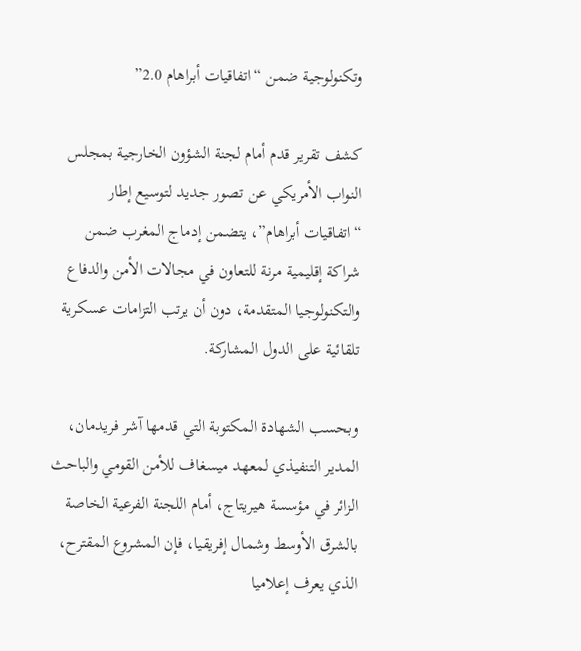وتكنولوجية ضمن “اتفاقيات أبراهام 2.0”

كشف تقرير قدم أمام لجنة الشؤون الخارجية بمجلس النواب الأمريكي عن تصور جديد لتوسيع إطار “اتفاقيات أبراهام”، يتضمن إدماج المغرب ضمن شراكة إقليمية مرنة للتعاون في مجالات الأمن والدفاع والتكنولوجيا المتقدمة، دون أن يرتب التزامات عسكرية تلقائية على الدول المشاركة.

وبحسب الشهادة المكتوبة التي قدمها آشر فريدمان، المدير التنفيذي لمعهد ميسغاف للأمن القومي والباحث الزائر في مؤسسة هيريتاج، أمام اللجنة الفرعية الخاصة بالشرق الأوسط وشمال إفريقيا، فإن المشروع المقترح، الذي يعرف إعلاميا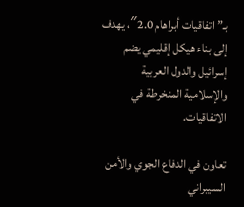بـ”اتفاقيات أبراهام 2.0″، يهدف إلى بناء هيكل إقليمي يضم إسرائيل والدول العربية والإسلامية المنخرطة في الاتفاقيات.

تعاون في الدفاع الجوي والأمن السيبراني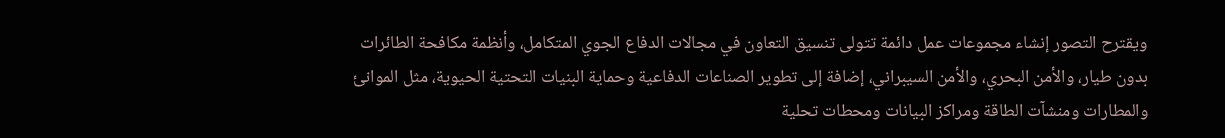ويقترح التصور إنشاء مجموعات عمل دائمة تتولى تنسيق التعاون في مجالات الدفاع الجوي المتكامل، وأنظمة مكافحة الطائرات بدون طيار، والأمن البحري، والأمن السيبراني، إضافة إلى تطوير الصناعات الدفاعية وحماية البنيات التحتية الحيوية، مثل الموانئ والمطارات ومنشآت الطاقة ومراكز البيانات ومحطات تحلية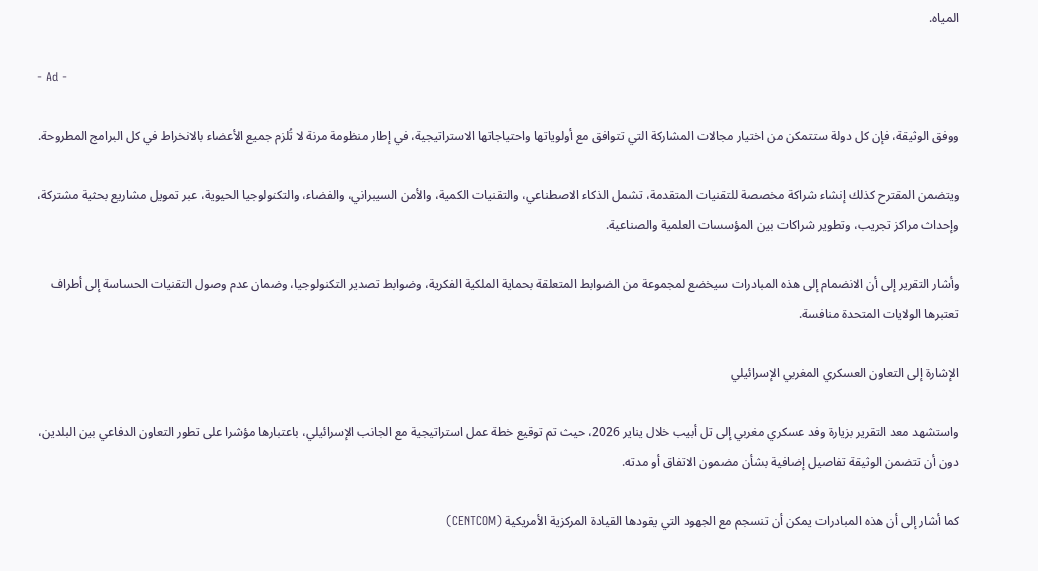المياه.

- Ad -

ووفق الوثيقة، فإن كل دولة ستتمكن من اختيار مجالات المشاركة التي تتوافق مع أولوياتها واحتياجاتها الاستراتيجية، في إطار منظومة مرنة لا تُلزم جميع الأعضاء بالانخراط في كل البرامج المطروحة.

ويتضمن المقترح كذلك إنشاء شراكة مخصصة للتقنيات المتقدمة، تشمل الذكاء الاصطناعي، والتقنيات الكمية، والأمن السيبراني، والفضاء، والتكنولوجيا الحيوية، عبر تمويل مشاريع بحثية مشتركة، وإحداث مراكز تجريب، وتطوير شراكات بين المؤسسات العلمية والصناعية.

وأشار التقرير إلى أن الانضمام إلى هذه المبادرات سيخضع لمجموعة من الضوابط المتعلقة بحماية الملكية الفكرية، وضوابط تصدير التكنولوجيا، وضمان عدم وصول التقنيات الحساسة إلى أطراف تعتبرها الولايات المتحدة منافسة.

الإشارة إلى التعاون العسكري المغربي الإسرائيلي

واستشهد معد التقرير بزيارة وفد عسكري مغربي إلى تل أبيب خلال يناير 2026، حيث تم توقيع خطة عمل استراتيجية مع الجانب الإسرائيلي، باعتبارها مؤشرا على تطور التعاون الدفاعي بين البلدين، دون أن تتضمن الوثيقة تفاصيل إضافية بشأن مضمون الاتفاق أو مدته.

كما أشار إلى أن هذه المبادرات يمكن أن تنسجم مع الجهود التي يقودها القيادة المركزية الأمريكية (CENTCOM)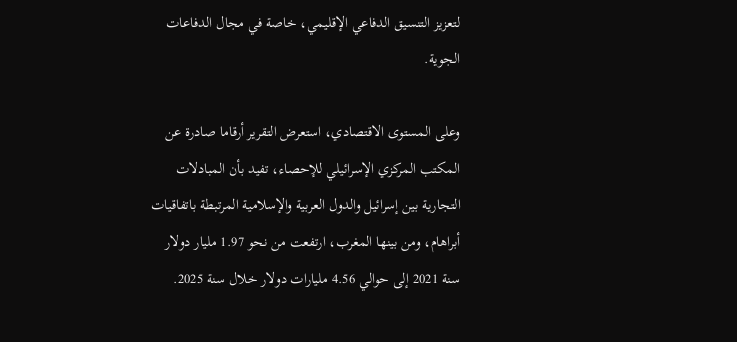لتعزيز التنسيق الدفاعي الإقليمي، خاصة في مجال الدفاعات الجوية.

وعلى المستوى الاقتصادي، استعرض التقرير أرقاما صادرة عن المكتب المركزي الإسرائيلي للإحصاء، تفيد بأن المبادلات التجارية بين إسرائيل والدول العربية والإسلامية المرتبطة باتفاقيات أبراهام، ومن بينها المغرب، ارتفعت من نحو 1.97 مليار دولار سنة 2021 إلى حوالي 4.56 مليارات دولار خلال سنة 2025.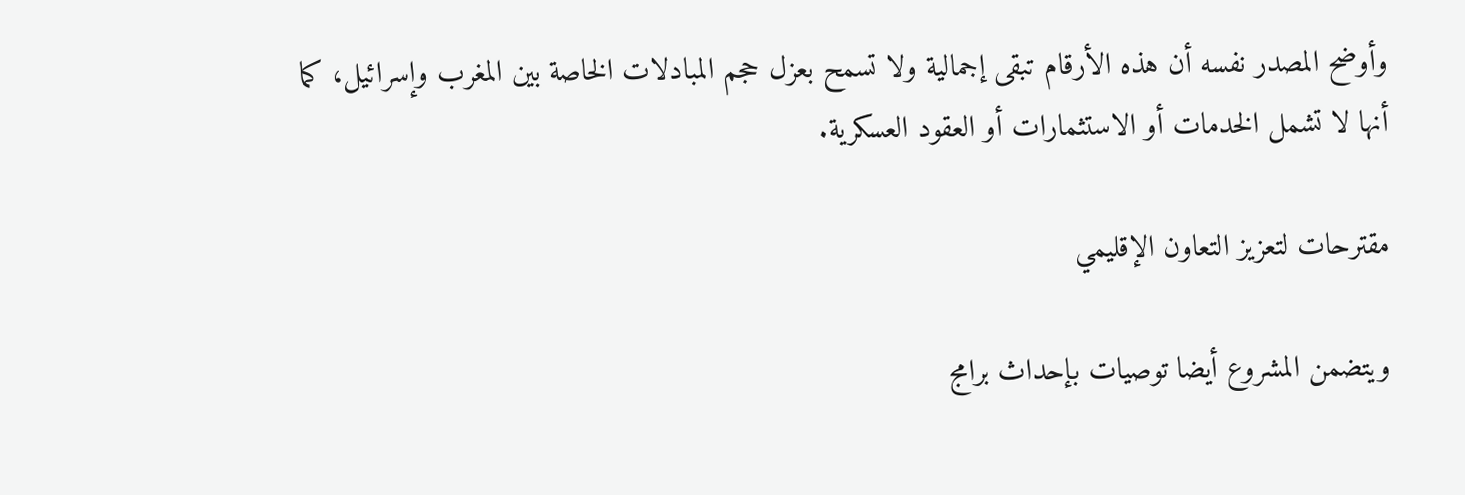وأوضح المصدر نفسه أن هذه الأرقام تبقى إجمالية ولا تسمح بعزل حجم المبادلات الخاصة بين المغرب وإسرائيل، كما أنها لا تشمل الخدمات أو الاستثمارات أو العقود العسكرية.

مقترحات لتعزيز التعاون الإقليمي

ويتضمن المشروع أيضا توصيات بإحداث برامج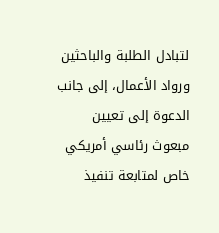لتبادل الطلبة والباحثين ورواد الأعمال، إلى جانب الدعوة إلى تعيين مبعوث رئاسي أمريكي خاص لمتابعة تنفيذ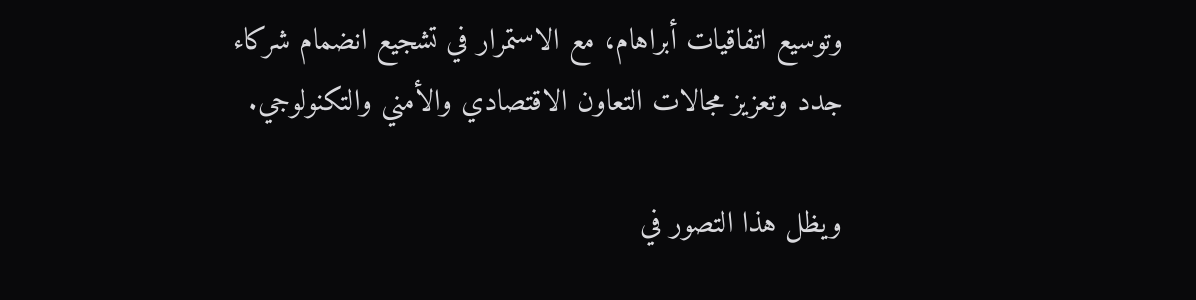وتوسيع اتفاقيات أبراهام، مع الاستمرار في تشجيع انضمام شركاء جدد وتعزيز مجالات التعاون الاقتصادي والأمني والتكنولوجي.

ويظل هذا التصور في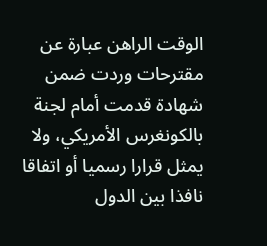الوقت الراهن عبارة عن مقترحات وردت ضمن شهادة قدمت أمام لجنة بالكونغرس الأمريكي، ولا يمثل قرارا رسميا أو اتفاقا نافذا بين الدول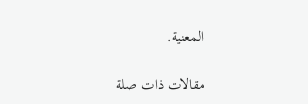المعنية.

مقالات ذات صلة